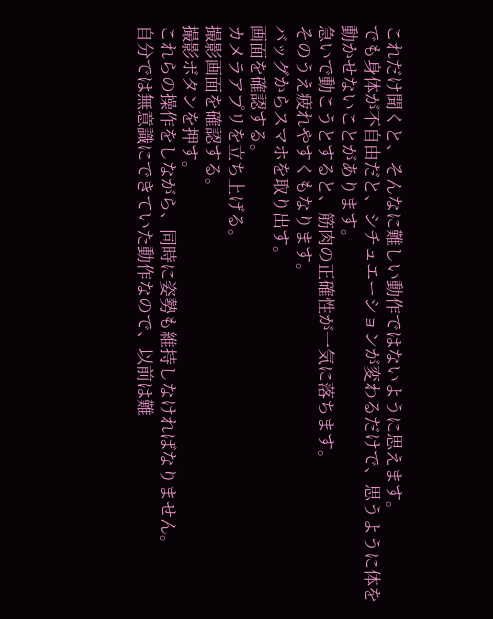これだけ聞くと、そんなに難しい動作ではないように思えます。
でも身体が不自由だと、シチュエーションが変わるだけで、思うように体を動かせないことがあります。
急いで動こうとすると、筋肉の正確性が一気に落ちます。
そのうえ疲れやすくもなります。
バッグからスマホを取り出す。
画面を確認する。
カメラアプリを立ち上げる。
撮影画面を確認する。
撮影ボタンを押す。
これらの操作をしながら、同時に姿勢も維持しなければなりません。
自分では無意識にできていた動作なので、以前は難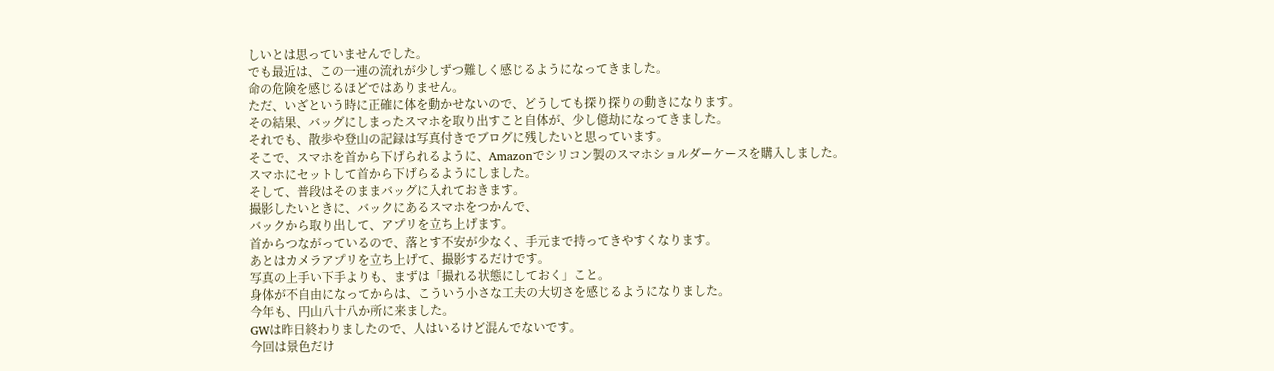しいとは思っていませんでした。
でも最近は、この一連の流れが少しずつ難しく感じるようになってきました。
命の危険を感じるほどではありません。
ただ、いざという時に正確に体を動かせないので、どうしても探り探りの動きになります。
その結果、バッグにしまったスマホを取り出すこと自体が、少し億劫になってきました。
それでも、散歩や登山の記録は写真付きでブログに残したいと思っています。
そこで、スマホを首から下げられるように、Amazonでシリコン製のスマホショルダーケースを購入しました。
スマホにセットして首から下げらるようにしました。
そして、普段はそのままバッグに入れておきます。
撮影したいときに、バックにあるスマホをつかんで、
バックから取り出して、アプリを立ち上げます。
首からつながっているので、落とす不安が少なく、手元まで持ってきやすくなります。
あとはカメラアプリを立ち上げて、撮影するだけです。
写真の上手い下手よりも、まずは「撮れる状態にしておく」こと。
身体が不自由になってからは、こういう小さな工夫の大切さを感じるようになりました。
今年も、円山八十八か所に来ました。
GWは昨日終わりましたので、人はいるけど混んでないです。
今回は景色だけ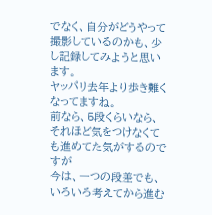でなく、自分がどうやって撮影しているのかも、少し記録してみようと思います。
ヤッパリ去年より歩き難くなってますね。
前なら、5段くらいなら、それほど気をつけなくても進めてた気がするのですが
今は、一つの段差でも、いろいろ考えてから進む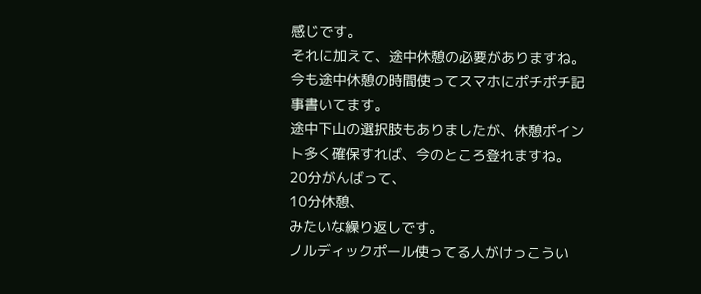感じです。
それに加えて、途中休憩の必要がありますね。
今も途中休憩の時間使ってスマホにポチポチ記事書いてます。
途中下山の選択肢もありましたが、休憩ポイント多く確保すれば、今のところ登れますね。
20分がんばって、
10分休憩、
みたいな繰り返しです。
ノルディックポール使ってる人がけっこうい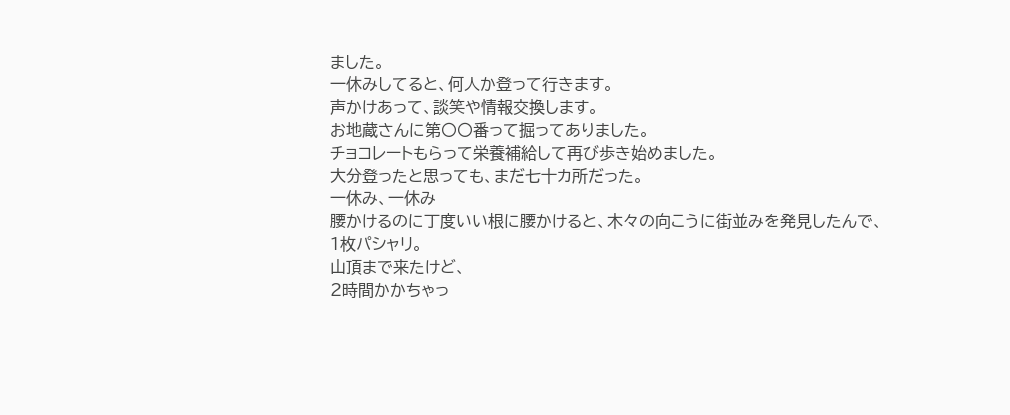ました。
一休みしてると、何人か登って行きます。
声かけあって、談笑や情報交換します。
お地蔵さんに第〇〇番って掘ってありました。
チョコレートもらって栄養補給して再び歩き始めました。
大分登ったと思っても、まだ七十カ所だった。
一休み、一休み
腰かけるのに丁度いい根に腰かけると、木々の向こうに街並みを発見したんで、
1枚パシャリ。
山頂まで来たけど、
2時間かかちゃっ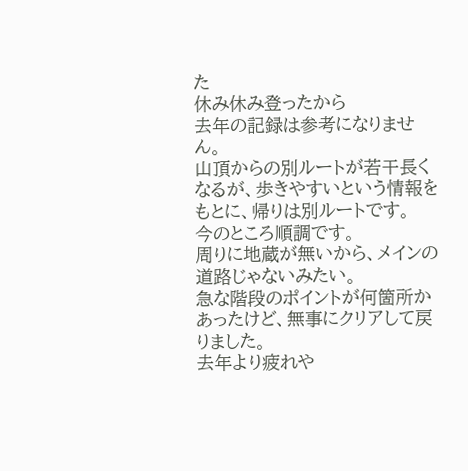た
休み休み登ったから
去年の記録は参考になりません。
山頂からの別ルートが若干長くなるが、歩きやすいという情報をもとに、帰りは別ルートです。
今のところ順調です。
周りに地蔵が無いから、メインの道路じゃないみたい。
急な階段のポイントが何箇所かあったけど、無事にクリアして戻りました。
去年より疲れや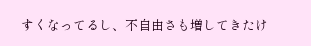すくなってるし、不自由さも増してきたけ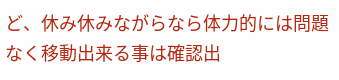ど、休み休みながらなら体力的には問題なく移動出来る事は確認出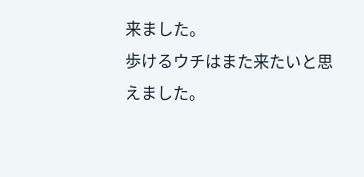来ました。
歩けるウチはまた来たいと思えました。